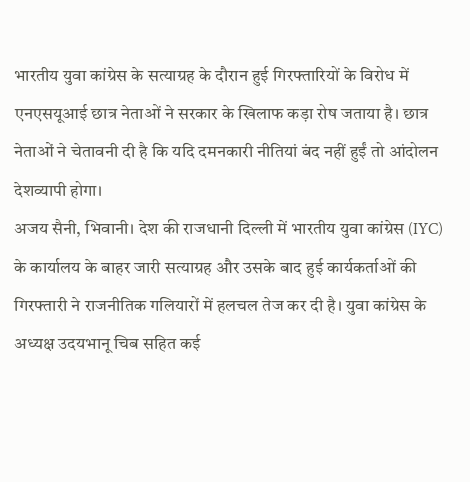भारतीय युवा कांग्रेस के सत्याग्रह के दौरान हुई गिरफ्तारियों के विरोध में एनएसयूआई छात्र नेताओं ने सरकार के खिलाफ कड़ा रोष जताया है। छात्र नेताओं ने चेतावनी दी है कि यदि दमनकारी नीतियां बंद नहीं हुईं तो आंदोलन देशव्यापी होगा।
अजय सैनी, भिवानी। देश की राजधानी दिल्ली में भारतीय युवा कांग्रेस (IYC) के कार्यालय के बाहर जारी सत्याग्रह और उसके बाद हुई कार्यकर्ताओं की गिरफ्तारी ने राजनीतिक गलियारों में हलचल तेज कर दी है। युवा कांग्रेस के अध्यक्ष उदयभानू चिब सहित कई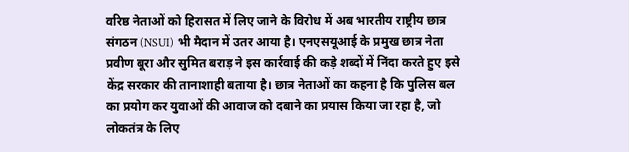वरिष्ठ नेताओं को हिरासत में लिए जाने के विरोध में अब भारतीय राष्ट्रीय छात्र संगठन (NSUI) भी मैदान में उतर आया है। एनएसयूआई के प्रमुख छात्र नेता प्रवीण बूरा और सुमित बराड़ ने इस कार्रवाई की कड़े शब्दों में निंदा करते हुए इसे केंद्र सरकार की तानाशाही बताया है। छात्र नेताओं का कहना है कि पुलिस बल का प्रयोग कर युवाओं की आवाज को दबाने का प्रयास किया जा रहा है, जो लोकतंत्र के लिए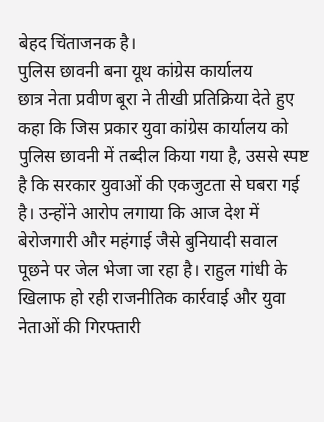बेहद चिंताजनक है।
पुलिस छावनी बना यूथ कांग्रेस कार्यालय
छात्र नेता प्रवीण बूरा ने तीखी प्रतिक्रिया देते हुए कहा कि जिस प्रकार युवा कांग्रेस कार्यालय को पुलिस छावनी में तब्दील किया गया है, उससे स्पष्ट है कि सरकार युवाओं की एकजुटता से घबरा गई है। उन्होंने आरोप लगाया कि आज देश में बेरोजगारी और महंगाई जैसे बुनियादी सवाल पूछने पर जेल भेजा जा रहा है। राहुल गांधी के खिलाफ हो रही राजनीतिक कार्रवाई और युवा नेताओं की गिरफ्तारी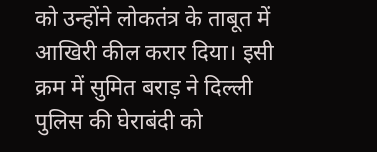को उन्होंने लोकतंत्र के ताबूत में आखिरी कील करार दिया। इसी क्रम में सुमित बराड़ ने दिल्ली पुलिस की घेराबंदी को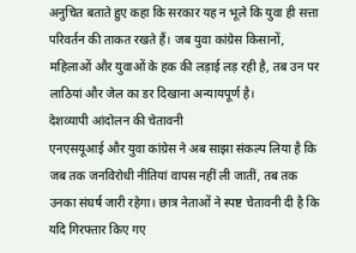अनुचित बताते हुए कहा कि सरकार यह न भूले कि युवा ही सत्ता परिवर्तन की ताकत रखते हैं। जब युवा कांग्रेस किसानों, महिलाओं और युवाओं के हक की लड़ाई लड़ रही है, तब उन पर लाठियां और जेल का डर दिखाना अन्यायपूर्ण है।
देशव्यापी आंदोलन की चेतावनी
एनएसयूआई और युवा कांग्रेस ने अब साझा संकल्प लिया है कि जब तक जनविरोधी नीतियां वापस नहीं ली जातीं, तब तक उनका संघर्ष जारी रहेगा। छात्र नेताओं ने स्पष्ट चेतावनी दी है कि यदि गिरफ्तार किए गए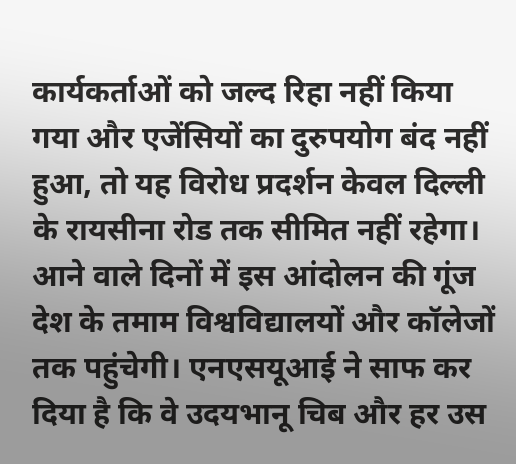कार्यकर्ताओं को जल्द रिहा नहीं किया गया और एजेंसियों का दुरुपयोग बंद नहीं हुआ, तो यह विरोध प्रदर्शन केवल दिल्ली के रायसीना रोड तक सीमित नहीं रहेगा। आने वाले दिनों में इस आंदोलन की गूंज देश के तमाम विश्वविद्यालयों और कॉलेजों तक पहुंचेगी। एनएसयूआई ने साफ कर दिया है कि वे उदयभानू चिब और हर उस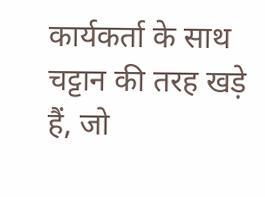कार्यकर्ता के साथ चट्टान की तरह खड़े हैं, जो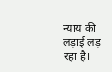न्याय की लड़ाई लड़ रहा है।